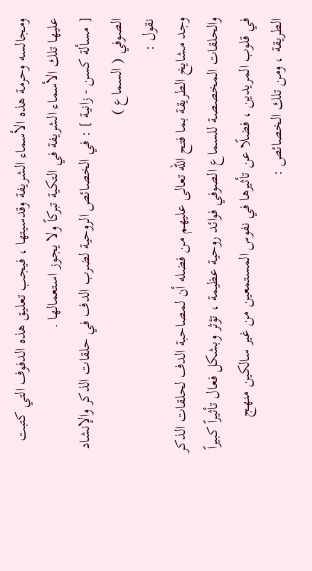ومجالسه وحرمة هذه الأسماء الشريفة وقدسيتها ، فيجب تعليق هذه الدفوف التي كتبت عليها تلك الأسماء الشريفة في التكية تبركاً ولا يجوز استعمالها .
[ مسألة كسن - زانية ] : في الخصائص الروحية لضرب الدف في حلقات الذكر والإنشاد الصوفي ( السماع )
نقول :
وجد مشايخ الطريقة بما فتح الله تعالى عليهم من فضله أن لمصاحبة الدف لحلقات الذكر والحلقات المخصصة للسماع الصوفي فوائد روحية عظيمة ، تؤثر وبشكل فعال تأثيراً كبيراً في قلوب المريدين ، فضلًا عن تأثيرها في نفوس المستمعين من غير سالكين منهج الطريقة ، ومن تلك الخصائص :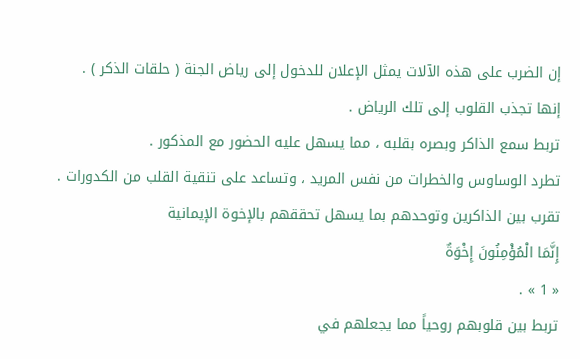إن الضرب على هذه الآلات يمثل الإعلان للدخول إلى رياض الجنة ( حلقات الذكر ) .
إنها تجذب القلوب إلى تلك الرياض .
تربط سمع الذاكر وبصره بقلبه ، مما يسهل عليه الحضور مع المذكور .
تطرد الوساوس والخطرات من نفس المريد ، وتساعد على تنقية القلب من الكدورات .
تقرب بين الذاكرين وتوحدهم بما يسهل تحققهم بالإخوة الإيمانية
إِنَّمَا الْمُؤْمِنُونَ إِخْوَةٌ
« 1 » .
تربط بين قلوبهم روحياً مما يجعلهم في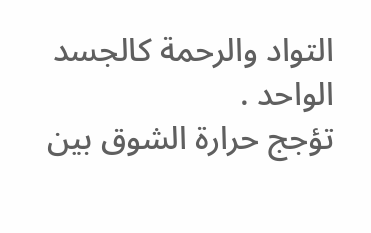التواد والرحمة كالجسد الواحد .
تؤجج حرارة الشوق بين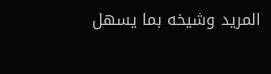المريد وشيخه بما يسهل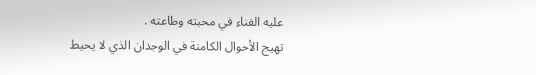عليه الفناء في محبته وطاعته .
تهيج الأحوال الكامنة في الوجدان الذي لا يحيط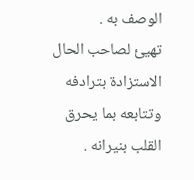الوصف به .
تهيئ لصاحب الحال الاستزادة بترادفه وتتابعه بما يحرق القلب بنيرانه .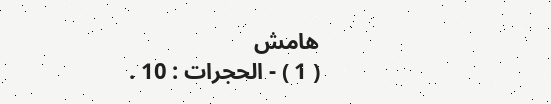هامش
( 1 ) - الحجرات : 10 .